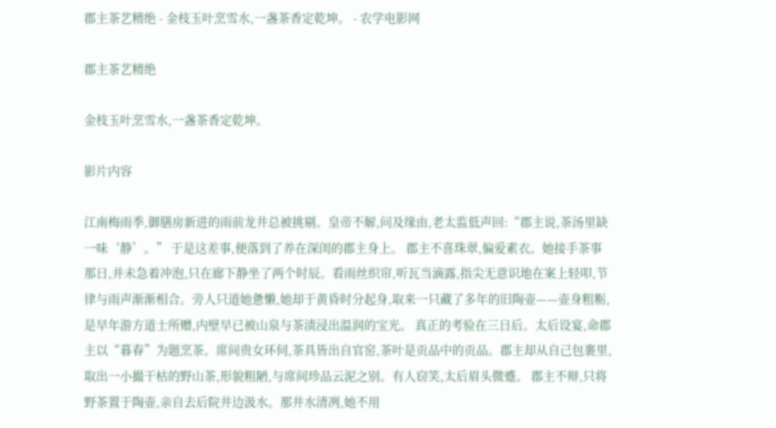郡主茶艺精绝 - 金枝玉叶烹雪水,一盏茶香定乾坤。 - 农学电影网

郡主茶艺精绝

金枝玉叶烹雪水,一盏茶香定乾坤。

影片内容

江南梅雨季,御膳房新进的雨前龙井总被挑剔。皇帝不解,问及缘由,老太监低声回:“郡主说,茶汤里缺一味‘静’。” 于是这差事,便落到了养在深闺的郡主身上。 郡主不喜珠翠,偏爱素衣。她接手茶事那日,并未急着冲泡,只在廊下静坐了两个时辰。看雨丝织帘,听瓦当滴露,指尖无意识地在案上轻叩,节律与雨声渐渐相合。旁人只道她惫懒,她却于黄昏时分起身,取来一只藏了多年的旧陶壶——壶身粗粝,是早年游方道士所赠,内壁早已被山泉与茶渍浸出温润的宝光。 真正的考验在三日后。太后设宴,命郡主以“暮春”为题烹茶。席间贵女环伺,茶具皆出自官窑,茶叶是贡品中的贡品。郡主却从自己包裹里,取出一小撮干枯的野山茶,形貌粗陋,与席间珍品云泥之别。有人窃笑,太后眉头微蹙。 郡主不辩,只将野茶置于陶壶,亲自去后院井边汲水。那井水清冽,她不用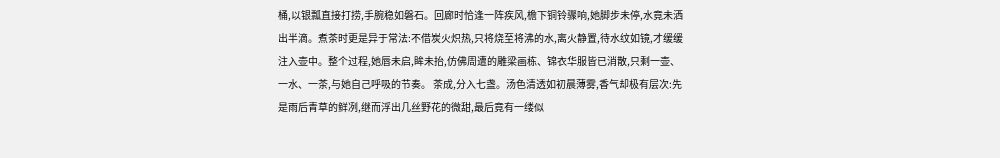桶,以银瓢直接打捞,手腕稳如磐石。回廊时恰逢一阵疾风,檐下铜铃骤响,她脚步未停,水竟未洒出半滴。煮茶时更是异于常法:不借炭火炽热,只将烧至将沸的水,离火静置,待水纹如镜,才缓缓注入壶中。整个过程,她唇未启,眸未抬,仿佛周遭的雕梁画栋、锦衣华服皆已消散,只剩一壶、一水、一茶,与她自己呼吸的节奏。 茶成,分入七盏。汤色清透如初晨薄雾,香气却极有层次:先是雨后青草的鲜冽,继而浮出几丝野花的微甜,最后竟有一缕似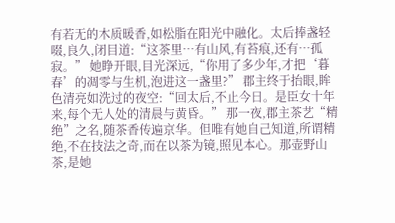有若无的木质暖香,如松脂在阳光中融化。太后捧盏轻啜,良久,闭目道:“这茶里…有山风,有苔痕,还有…孤寂。” 她睁开眼,目光深远,“你用了多少年,才把‘暮春’的凋零与生机,泡进这一盏里?” 郡主终于抬眼,眸色清亮如洗过的夜空:“回太后,不止今日。是臣女十年来,每个无人处的清晨与黄昏。” 那一夜,郡主茶艺“精绝”之名,随茶香传遍京华。但唯有她自己知道,所谓精绝,不在技法之奇,而在以茶为镜,照见本心。那壶野山茶,是她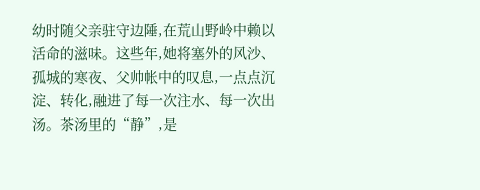幼时随父亲驻守边陲,在荒山野岭中赖以活命的滋味。这些年,她将塞外的风沙、孤城的寒夜、父帅帐中的叹息,一点点沉淀、转化,融进了每一次注水、每一次出汤。茶汤里的“静”,是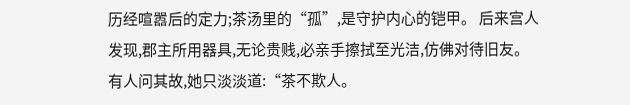历经喧嚣后的定力;茶汤里的“孤”,是守护内心的铠甲。 后来宫人发现,郡主所用器具,无论贵贱,必亲手擦拭至光洁,仿佛对待旧友。有人问其故,她只淡淡道:“茶不欺人。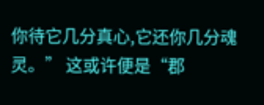你待它几分真心,它还你几分魂灵。” 这或许便是“郡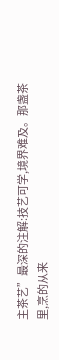主茶艺”最深的注解:技艺可学,境界难及。那盏茶里,烹的从来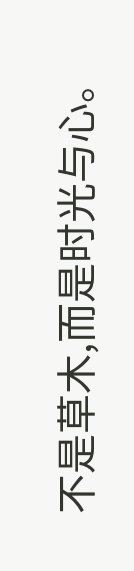不是草木,而是时光与心。